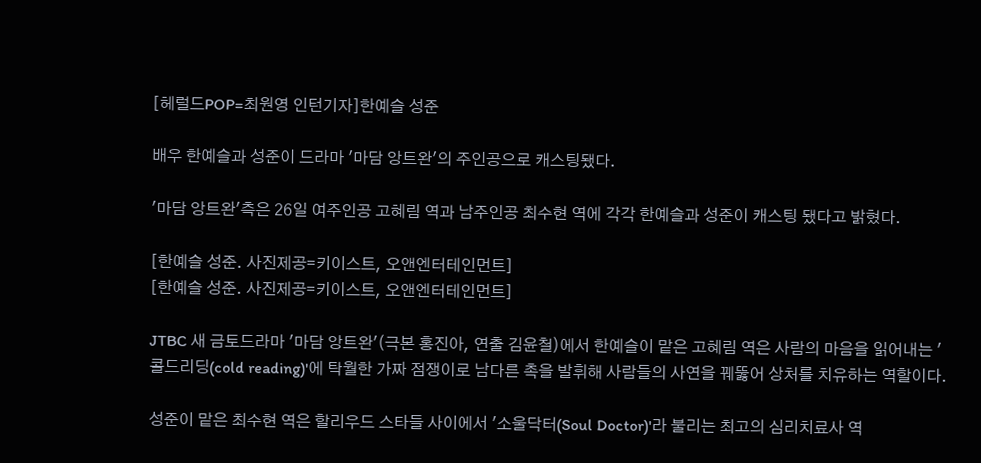[헤럴드POP=최원영 인턴기자]한예슬 성준

배우 한예슬과 성준이 드라마 '마담 앙트완'의 주인공으로 캐스팅됐다.

'마담 앙트완'측은 26일 여주인공 고혜림 역과 남주인공 최수현 역에 각각 한예슬과 성준이 캐스팅 됐다고 밝혔다.

[한예슬 성준. 사진제공=키이스트, 오앤엔터테인먼트]
[한예슬 성준. 사진제공=키이스트, 오앤엔터테인먼트]

JTBC 새 금토드라마 '마담 앙트완'(극본 홍진아, 연출 김윤철)에서 한예슬이 맡은 고혜림 역은 사람의 마음을 읽어내는 '콜드리딩(cold reading)'에 탁월한 가짜 점쟁이로 남다른 촉을 발휘해 사람들의 사연을 꿰뚫어 상처를 치유하는 역할이다.

성준이 맡은 최수현 역은 할리우드 스타들 사이에서 '소울닥터(Soul Doctor)'라 불리는 최고의 심리치료사 역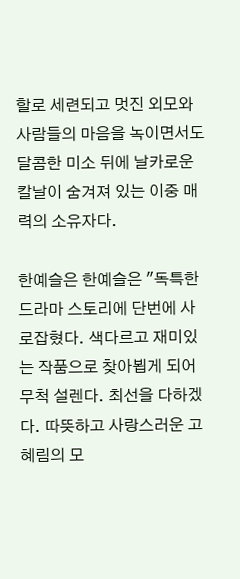할로 세련되고 멋진 외모와 사람들의 마음을 녹이면서도 달콤한 미소 뒤에 날카로운 칼날이 숨겨져 있는 이중 매력의 소유자다.

한예슬은 한예슬은 "독특한 드라마 스토리에 단번에 사로잡혔다. 색다르고 재미있는 작품으로 찾아뵙게 되어 무척 설렌다. 최선을 다하겠다. 따뜻하고 사랑스러운 고혜림의 모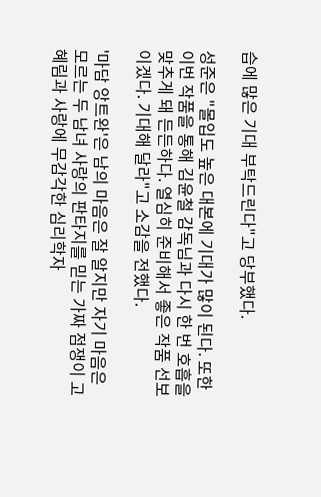습에 많은 기대 부탁드린다"고 당부했다.

성준은 "몰입도 높은 대본에 기대가 많이 된다. 또한 이번 작품을 통해 김윤철 감독님과 다시 한 번 호흡을 맞추게 돼 든든하다. 열심히 준비해서 좋은 작품 선보이겠다. 기대해 달라"고 소감을 전했다.

'마담 앙트완'은 남의 마음은 잘 알지만 자기 마음은 모르는 두 남녀 사랑의 판타지를 믿는 가짜 점쟁이 고혜림과 사랑에 무감각한 심리학자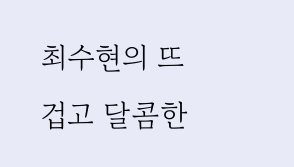최수현의 뜨겁고 달콤한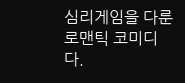심리게임을 다룬 로맨틱 코미디다.